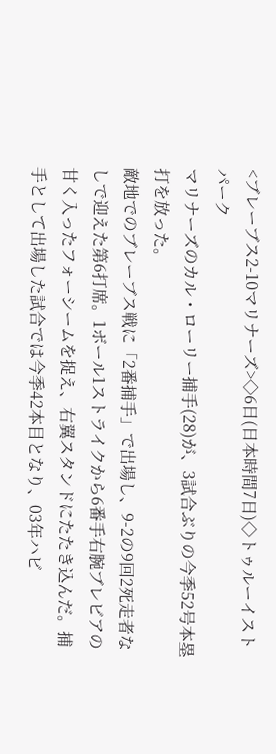<ブレーブス2-10マリナーズ>◇6日(日本時間7日)◇トゥルーイストパーク
マリナーズのカル・ローリー捕手(28)が、3試合ぶりの今季52号本塁打を放った。
敵地でのブレーブス戦に「2番捕手」で出場し、9-2の9回2死走者なしで迎えた第6打席。1ボール1ストライクから6番手右腕ブレビアの甘く入ったフォーシームを捉え、右翼スタンドにたたき込んだ。捕手として出場した試合では今季42本目となり、03年ハビ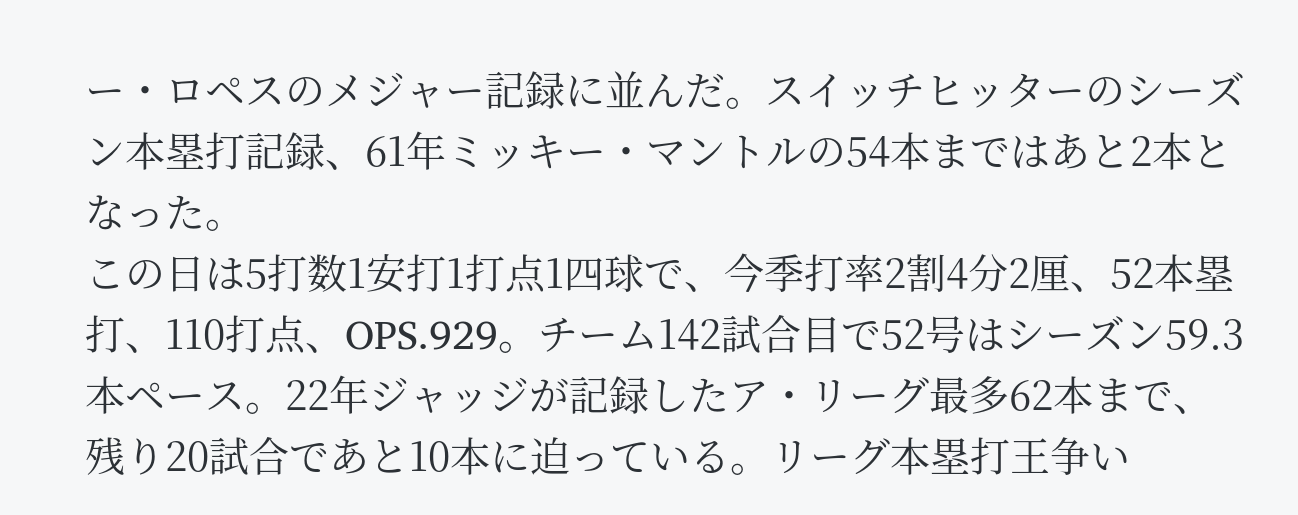ー・ロペスのメジャー記録に並んだ。スイッチヒッターのシーズン本塁打記録、61年ミッキー・マントルの54本まではあと2本となった。
この日は5打数1安打1打点1四球で、今季打率2割4分2厘、52本塁打、110打点、OPS.929。チーム142試合目で52号はシーズン59.3本ペース。22年ジャッジが記録したア・リーグ最多62本まで、残り20試合であと10本に迫っている。リーグ本塁打王争い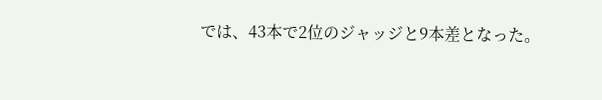では、43本で2位のジャッジと9本差となった。